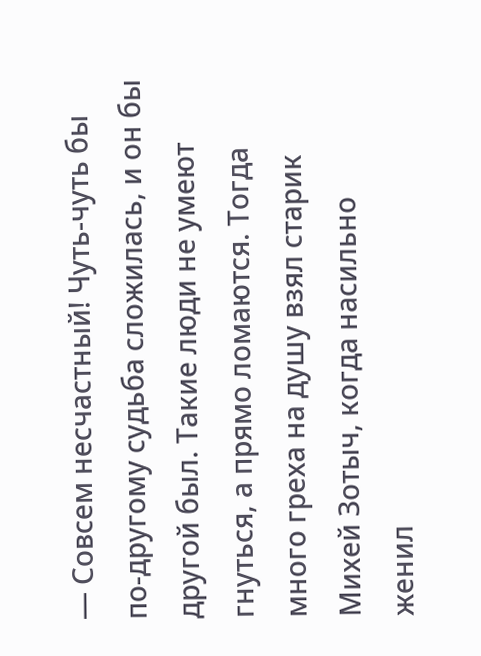— Совсем несчастный! Чуть-чуть бы по-другому судьба сложилась, и он бы другой был. Такие люди не умеют гнуться, а прямо ломаются. Тогда много греха на душу взял старик Михей Зотыч, когда насильно
женил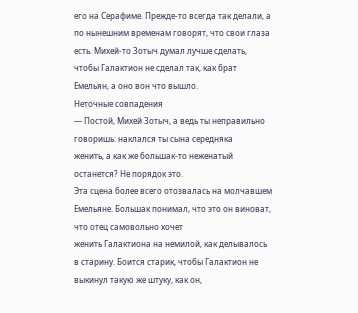его на Серафиме. Прежде-то всегда так делали, а по нынешним временам говорят, что свои глаза есть. Михей-то Зотыч думал лучше сделать, чтобы Галактион не сделал так, как брат Емельян, а оно вон что вышло.
Неточные совпадения
— Постой, Михей Зотыч, а ведь ты неправильно говоришь: наклался ты сына середняка
женить, а как же большак-то неженатый останется? Не порядок это.
Эта сцена более всего отозвалась на молчавшем Емельяне. Большак понимал, что это он виноват, что отец самовольно хочет
женить Галактиона на немилой, как делывалось в старину. Боится старик, чтобы Галактион не выкинул такую же штуку, как он,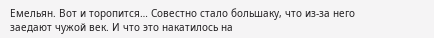Емельян. Вот и торопится… Совестно стало большаку, что из-за него заедают чужой век. И что это накатилось на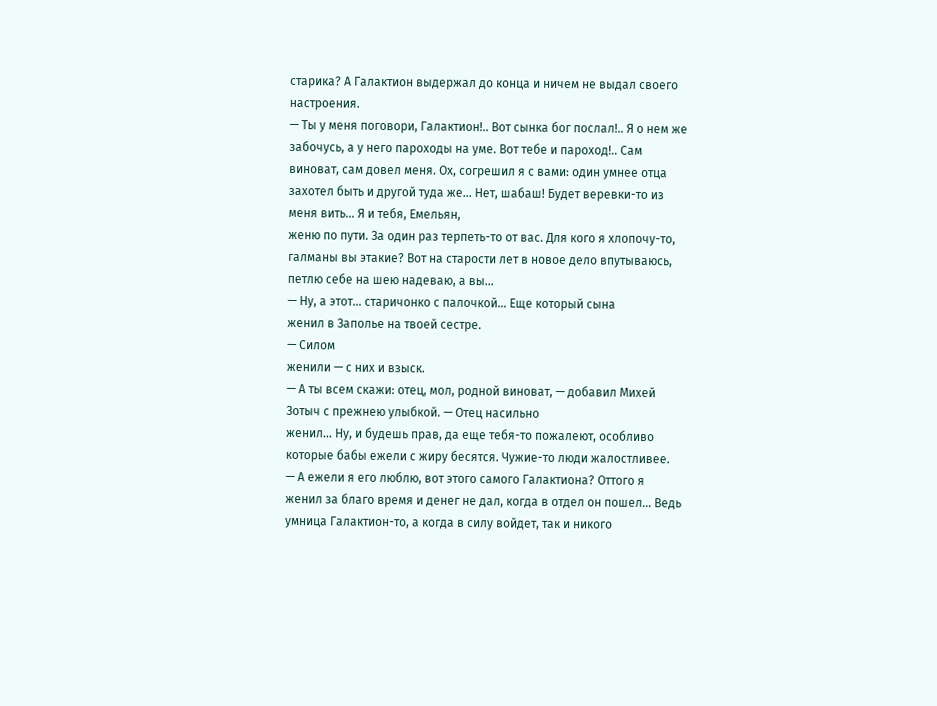старика? А Галактион выдержал до конца и ничем не выдал своего настроения.
— Ты у меня поговори, Галактион!.. Вот сынка бог послал!.. Я о нем же забочусь, а у него пароходы на уме. Вот тебе и пароход!.. Сам виноват, сам довел меня. Ох, согрешил я с вами: один умнее отца захотел быть и другой туда же… Нет, шабаш! Будет веревки-то из меня вить… Я и тебя, Емельян,
женю по пути. За один раз терпеть-то от вас. Для кого я хлопочу-то, галманы вы этакие? Вот на старости лет в новое дело впутываюсь, петлю себе на шею надеваю, а вы…
— Ну, а этот… старичонко с палочкой… Еще который сына
женил в Заполье на твоей сестре.
— Силом
женили — с них и взыск.
— А ты всем скажи: отец, мол, родной виноват, — добавил Михей Зотыч с прежнею улыбкой. — Отец насильно
женил… Ну, и будешь прав, да еще тебя-то пожалеют, особливо которые бабы ежели с жиру бесятся. Чужие-то люди жалостливее.
— А ежели я его люблю, вот этого самого Галактиона? Оттого я
женил за благо время и денег не дал, когда в отдел он пошел… Ведь умница Галактион-то, а когда в силу войдет, так и никого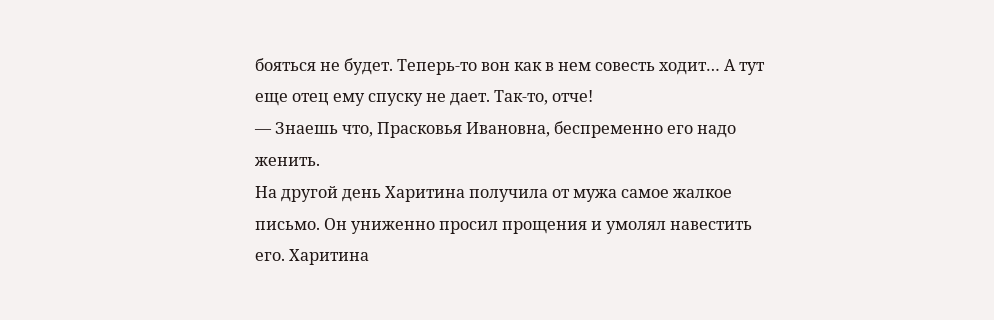бояться не будет. Теперь-то вон как в нем совесть ходит… А тут еще отец ему спуску не дает. Так-то, отче!
— Знаешь что, Прасковья Ивановна, беспременно его надо
женить.
На другой день Харитина получила от мужа самое жалкое письмо. Он униженно просил прощения и умолял навестить его. Харитина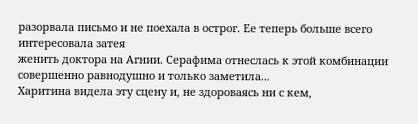разорвала письмо и не поехала в острог. Ее теперь больше всего интересовала затея
женить доктора на Агнии. Серафима отнеслась к этой комбинации совершенно равнодушно и только заметила...
Харитина видела эту сцену и, не здороваясь ни с кем,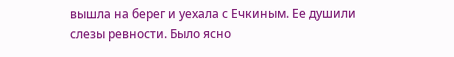вышла на берег и уехала с Ечкиным. Ее душили слезы ревности. Было ясно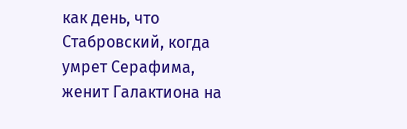как день, что Стабровский, когда умрет Серафима,
женит Галактиона на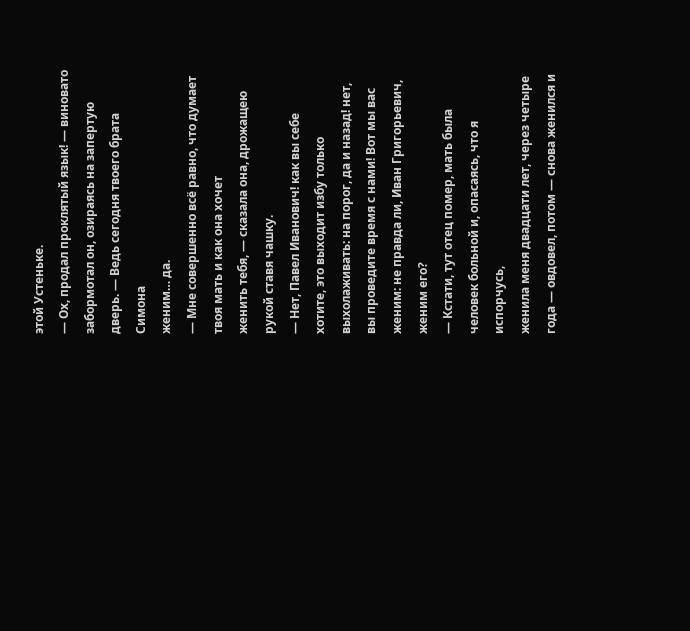этой Устеньке.
— Ох, продал проклятый язык! — виновато забормотал он, озираясь на запертую дверь. — Ведь сегодня твоего брата Симона
женим… да.
— Мне совершенно всё равно, что думает твоя мать и как она хочет
женить тебя, — сказала она, дрожащею рукой ставя чашку.
— Нет, Павел Иванович! как вы себе хотите, это выходит избу только выхолаживать: на порог, да и назад! нет, вы проведите время с нами! Вот мы вас женим: не правда ли, Иван Григорьевич,
женим его?
— Кстати, тут отец помер, мать была человек больной и, опасаясь, что я испорчусь,
женила меня двадцати лет, через четыре года — овдовел, потом — снова женился и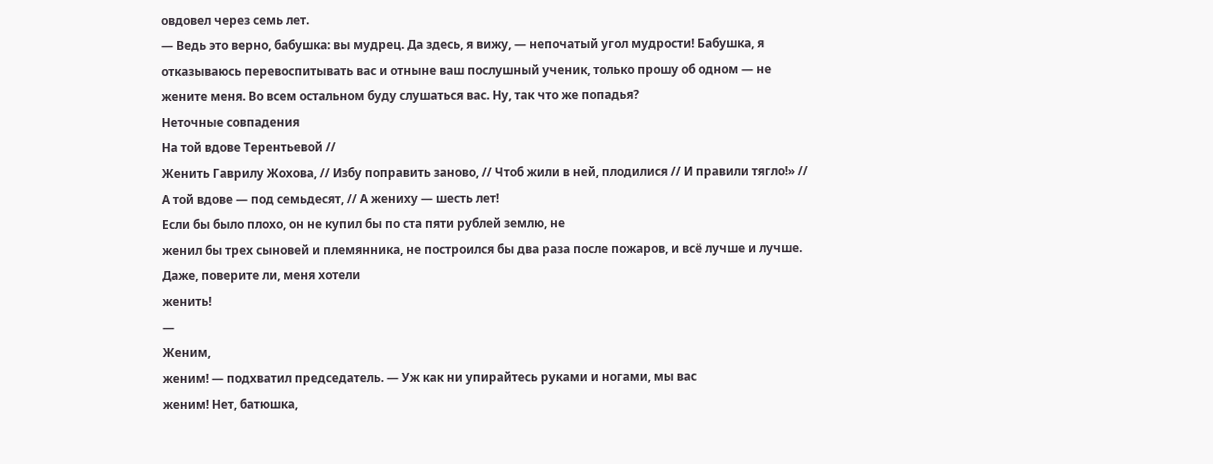овдовел через семь лет.
— Ведь это верно, бабушка: вы мудрец. Да здесь, я вижу, — непочатый угол мудрости! Бабушка, я отказываюсь перевоспитывать вас и отныне ваш послушный ученик, только прошу об одном — не
жените меня. Во всем остальном буду слушаться вас. Ну, так что же попадья?
Неточные совпадения
На той вдове Терентьевой //
Женить Гаврилу Жохова, // Избу поправить заново, // Чтоб жили в ней, плодилися // И правили тягло!» // А той вдове — под семьдесят, // А жениху — шесть лет!
Если бы было плохо, он не купил бы по ста пяти рублей землю, не
женил бы трех сыновей и племянника, не построился бы два раза после пожаров, и всё лучше и лучше.
Даже, поверите ли, меня хотели
женить!
—
Женим,
женим! — подхватил председатель. — Уж как ни упирайтесь руками и ногами, мы вас
женим! Нет, батюшка,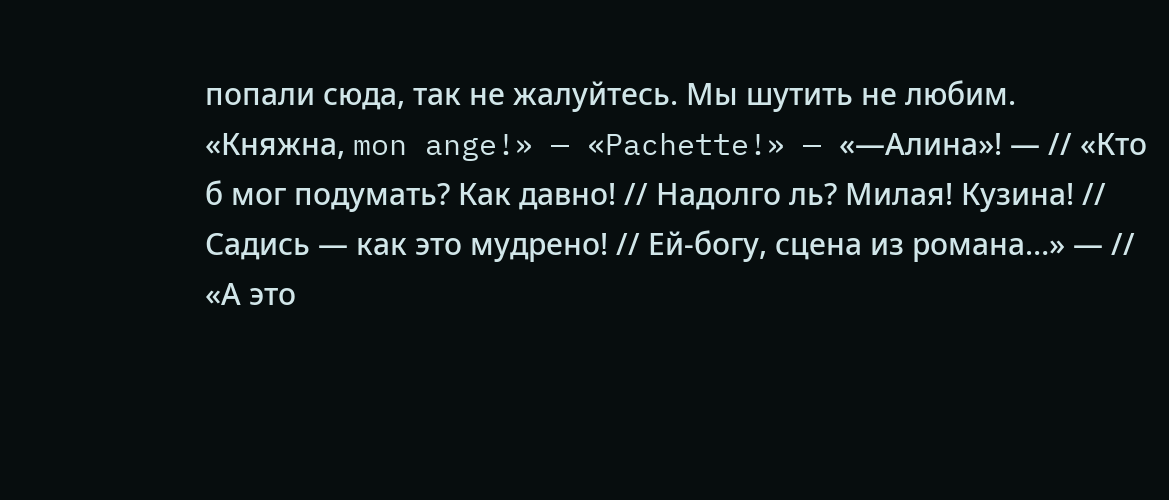попали сюда, так не жалуйтесь. Мы шутить не любим.
«Княжна, mon ange!» — «Pachette!» — «—Алина»! — // «Кто б мог подумать? Как давно! // Надолго ль? Милая! Кузина! // Садись — как это мудрено! // Ей-богу, сцена из романа…» — // «А это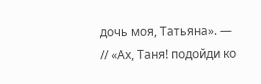дочь моя, Татьяна». — // «Ах, Таня! подойди ко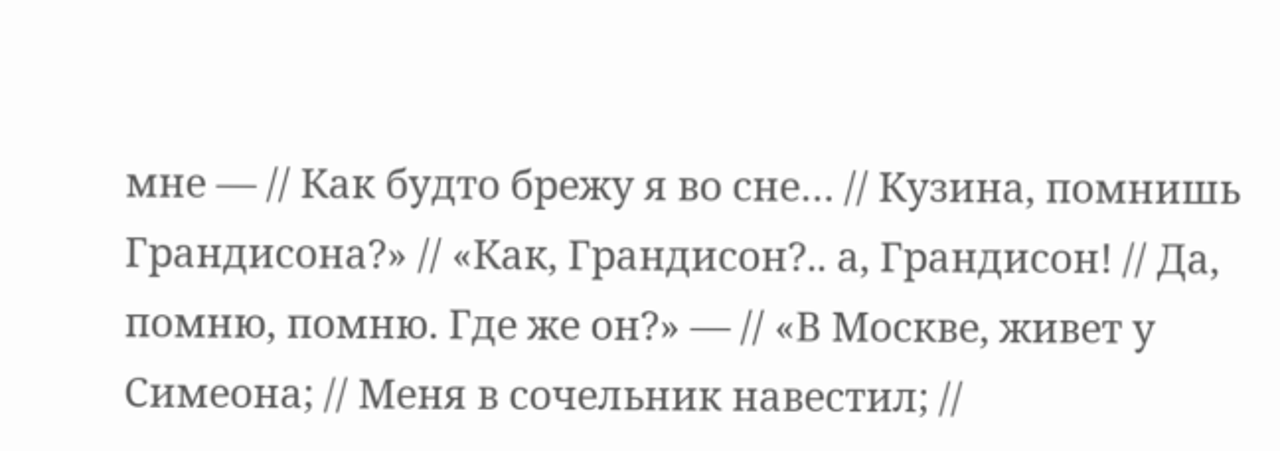мне — // Как будто брежу я во сне… // Кузина, помнишь Грандисона?» // «Как, Грандисон?.. а, Грандисон! // Да, помню, помню. Где же он?» — // «В Москве, живет у Симеона; // Меня в сочельник навестил; //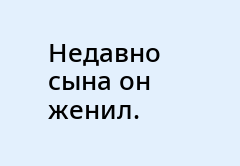Недавно сына он
женил.